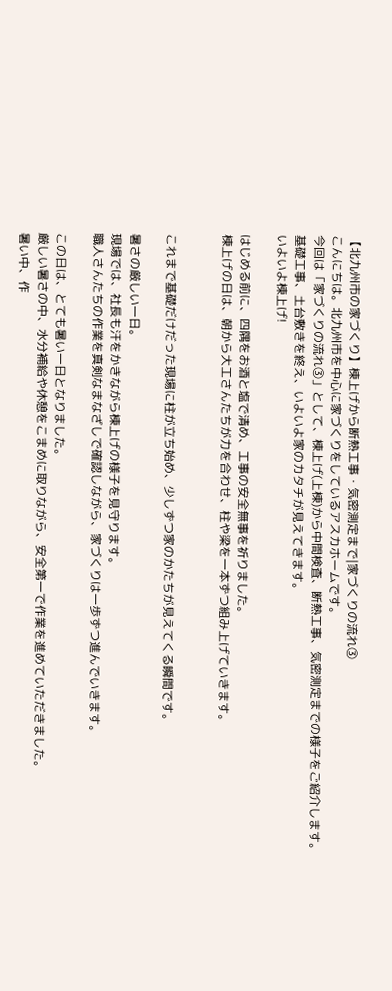【北九州市の家づくり】棟上げから断熱工事・気密測定まで|家づくりの流れ③
こんにちは。北九州市を中心に家づくりをしているアスカホームです。
今回は「家づくりの流れ③」として、棟上げ(上棟)から中間検査、断熱工事、気密測定までの様子をご紹介します。
基礎工事、土台敷きを終え、いよいよ家のカタチが見えてきます。
いよいよ棟上げ!

はじめる前に、四隅をお酒と塩で清め、工事の安全無事を祈りました。
棟上げの日は、朝から大工さんたちが力を合わせ、柱や梁を一本ずつ組み上げていきます。


これまで基礎だけだった現場に柱が立ち始め、少しずつ家のかたちが見えてくる瞬間です。

暑さの厳しい一日。
現場では、社長も汗をかきながら棟上げの様子を見守ります。
職人さんたちの作業を真剣なまなざしで確認しながら、家づくりは一歩ずつ進んでいきます。

この日は、とても暑い一日となりました。
厳しい暑さの中、水分補給や休憩をこまめに取りながら、安全第一で作業を進めていただきました。
暑い中、作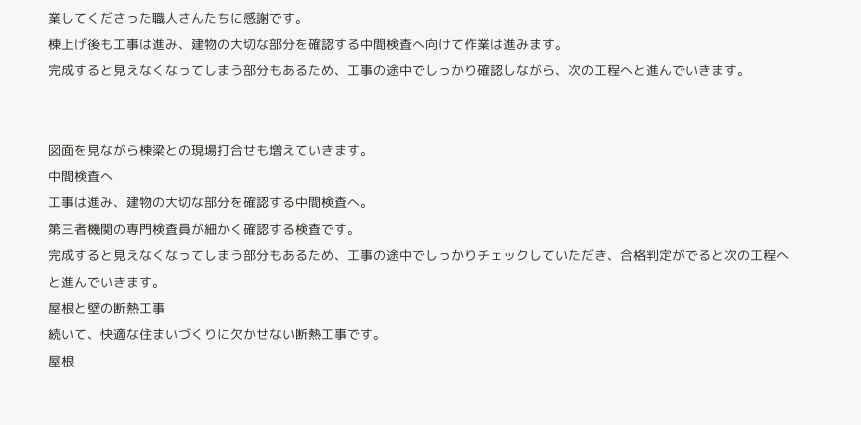業してくださった職人さんたちに感謝です。
棟上げ後も工事は進み、建物の大切な部分を確認する中間検査へ向けて作業は進みます。
完成すると見えなくなってしまう部分もあるため、工事の途中でしっかり確認しながら、次の工程へと進んでいきます。


図面を見ながら棟梁との現場打合せも増えていきます。
中間検査へ
工事は進み、建物の大切な部分を確認する中間検査へ。
第三者機関の専門検査員が細かく確認する検査です。
完成すると見えなくなってしまう部分もあるため、工事の途中でしっかりチェックしていただき、合格判定がでると次の工程へと進んでいきます。
屋根と壁の断熱工事
続いて、快適な住まいづくりに欠かせない断熱工事です。
屋根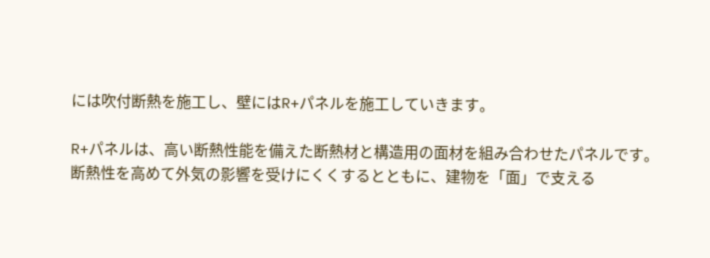には吹付断熱を施工し、壁にはR+パネルを施工していきます。

R+パネルは、高い断熱性能を備えた断熱材と構造用の面材を組み合わせたパネルです。
断熱性を高めて外気の影響を受けにくくするとともに、建物を「面」で支える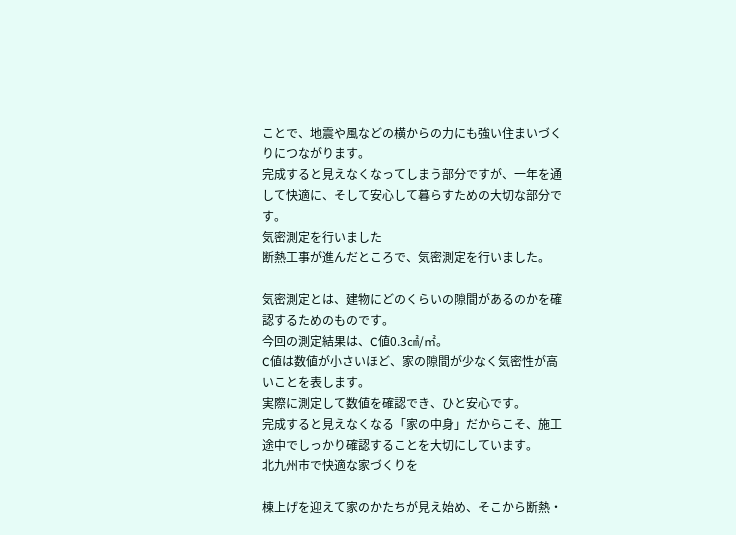ことで、地震や風などの横からの力にも強い住まいづくりにつながります。
完成すると見えなくなってしまう部分ですが、一年を通して快適に、そして安心して暮らすための大切な部分です。
気密測定を行いました
断熱工事が進んだところで、気密測定を行いました。

気密測定とは、建物にどのくらいの隙間があるのかを確認するためのものです。
今回の測定結果は、C値0.3㎠/㎡。
C値は数値が小さいほど、家の隙間が少なく気密性が高いことを表します。
実際に測定して数値を確認でき、ひと安心です。
完成すると見えなくなる「家の中身」だからこそ、施工途中でしっかり確認することを大切にしています。
北九州市で快適な家づくりを

棟上げを迎えて家のかたちが見え始め、そこから断熱・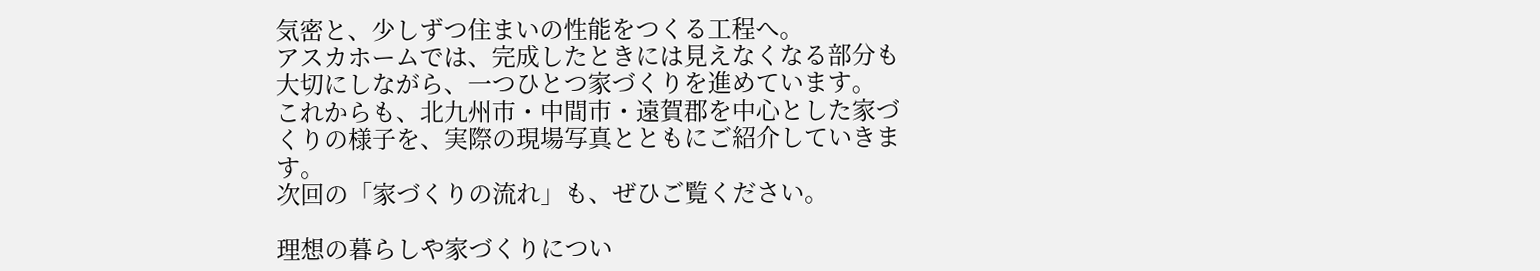気密と、少しずつ住まいの性能をつくる工程へ。
アスカホームでは、完成したときには見えなくなる部分も大切にしながら、一つひとつ家づくりを進めています。
これからも、北九州市・中間市・遠賀郡を中心とした家づくりの様子を、実際の現場写真とともにご紹介していきます。
次回の「家づくりの流れ」も、ぜひご覧ください。

理想の暮らしや家づくりについ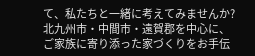て、私たちと一緒に考えてみませんか?
北九州市・中間市・遠賀郡を中心に、
ご家族に寄り添った家づくりをお手伝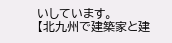いしています。
【北九州で建築家と建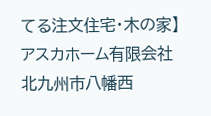てる注文住宅・木の家】
アスカホーム有限会社
北九州市八幡西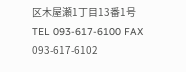区木屋瀬1丁目13番1号
TEL 093-617-6100 FAX 093-617-6102